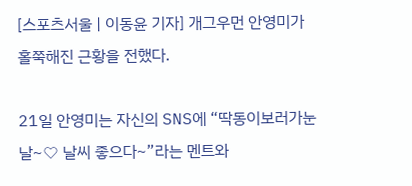[스포츠서울 | 이동윤 기자] 개그우먼 안영미가 홀쭉해진 근황을 전했다.

21일 안영미는 자신의 SNS에 “딱동이보러가눈날~♡ 날씨 좋으다~”라는 멘트와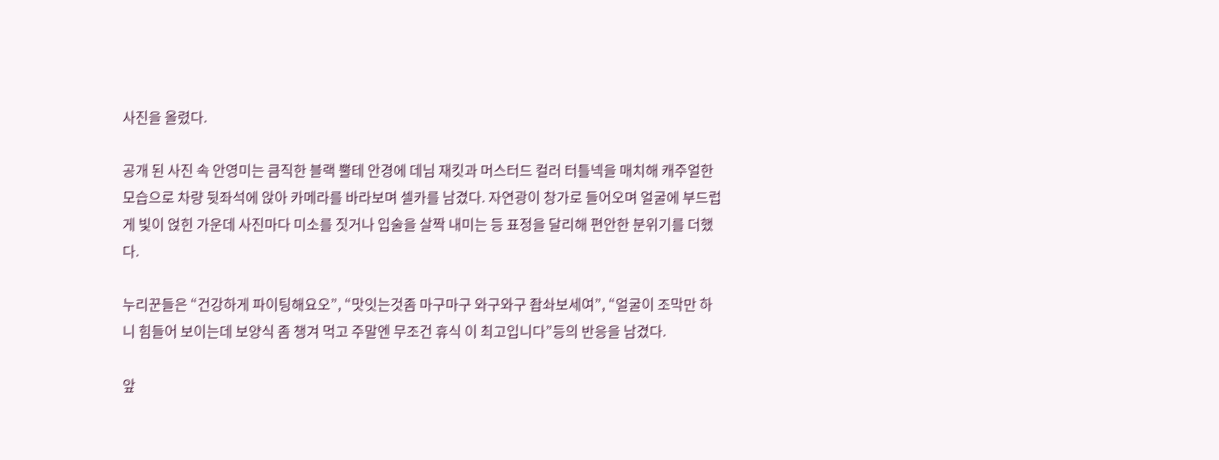사진을 올렸다.

공개 된 사진 속 안영미는 큼직한 블랙 뿔테 안경에 데님 재킷과 머스터드 컬러 터틀넥을 매치해 캐주얼한 모습으로 차량 뒷좌석에 앉아 카메라를 바라보며 셀카를 남겼다. 자연광이 창가로 들어오며 얼굴에 부드럽게 빛이 얹힌 가운데 사진마다 미소를 짓거나 입술을 살짝 내미는 등 표정을 달리해 편안한 분위기를 더했다.

누리꾼들은 “건강하게 파이팅해요오”, “맛잇는것좀 마구마구 와구와구 좝솨보세여”, “얼굴이 조막만 하니 힘들어 보이는데 보양식 좀 챙겨 먹고 주말엔 무조건 휴식 이 최고입니다”등의 반응을 남겼다.

앞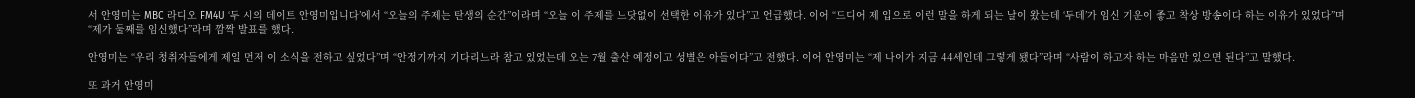서 안영미는 MBC 라디오 FM4U ‘두 시의 데이트 안영미입니다’에서 “오늘의 주제는 탄생의 순간”이라며 “오늘 이 주제를 느닷없이 선택한 이유가 있다”고 언급했다. 이어 “드디어 제 입으로 이런 말을 하게 되는 날이 왔는데 ‘두데’가 임신 기운이 좋고 착상 방송이다 하는 이유가 있었다”며 “제가 둘째를 임신했다”라며 깜짝 발표를 했다.

안영미는 “우리 청취자들에게 제일 먼저 이 소식을 전하고 싶었다”며 “안정기까지 기다리느라 참고 있었는데 오는 7월 출산 예정이고 성별은 아들이다”고 전했다. 이어 안영미는 “제 나이가 지금 44세인데 그렇게 됐다”라며 “사람이 하고자 하는 마음만 있으면 된다”고 말했다.

또 과거 안영미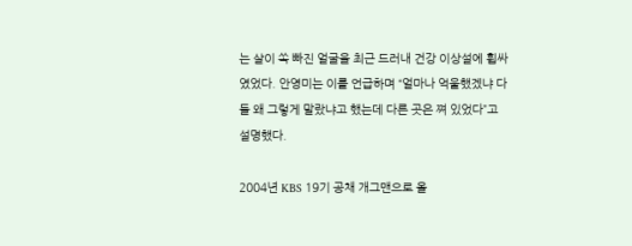는 살이 쏙 빠진 얼굴을 최근 드러내 건강 이상설에 휩싸였었다. 안영미는 이를 언급하며 “얼마나 억울했겠냐 다들 왜 그렇게 말랐냐고 했는데 다른 곳은 쪄 있었다”고 설명했다.

2004년 KBS 19기 공채 개그맨으로 올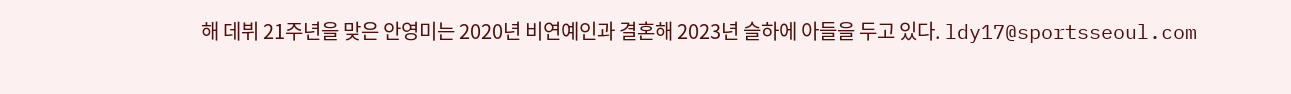해 데뷔 21주년을 맞은 안영미는 2020년 비연예인과 결혼해 2023년 슬하에 아들을 두고 있다. ldy17@sportsseoul.com